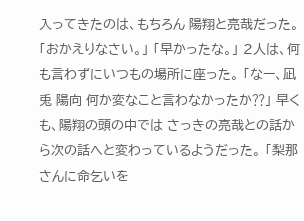入ってきたのは、もちろん 陽翔と亮哉だった。 「おかえりなさい。」 「早かったな。」 2人は、何も言わずにいつもの場所に座った。 「なー、凪兎 陽向 何か変なこと言わなかったか⁇」 早くも、陽翔の頭の中では さっきの亮哉との話から次の話へと変わっているようだった。 「梨那さんに命乞いを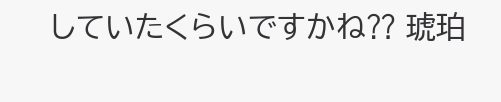していたくらいですかね⁇ 琥珀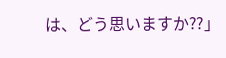は、どう思いますか⁇」